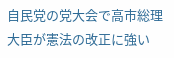自民党の党大会で高市総理大臣が憲法の改正に強い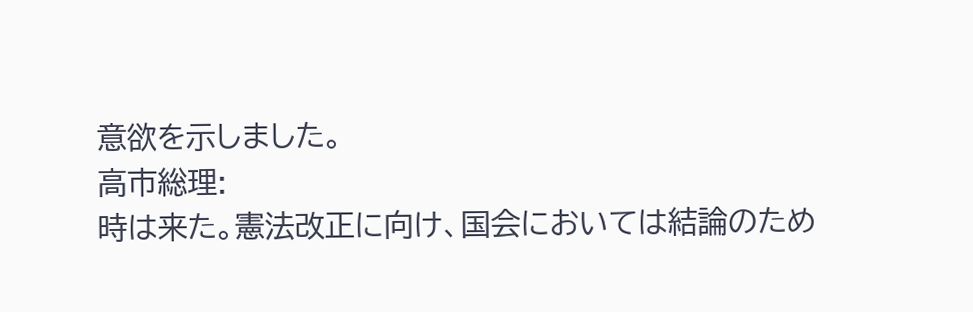意欲を示しました。
高市総理:
時は来た。憲法改正に向け、国会においては結論のため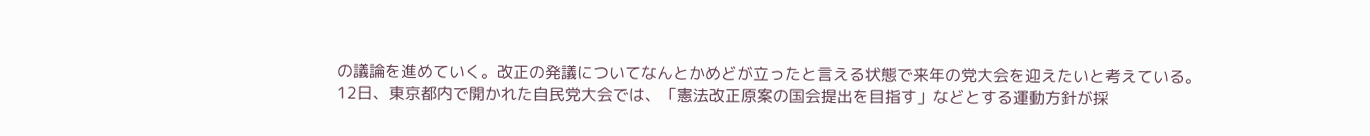の議論を進めていく。改正の発議についてなんとかめどが立ったと言える状態で来年の党大会を迎えたいと考えている。
12日、東京都内で開かれた自民党大会では、「憲法改正原案の国会提出を目指す」などとする運動方針が採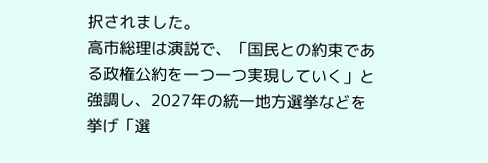択されました。
高市総理は演説で、「国民との約束である政権公約を一つ一つ実現していく」と強調し、2027年の統一地方選挙などを挙げ「選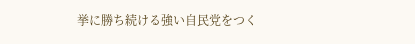挙に勝ち続ける強い自民党をつく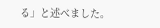る」と述べました。